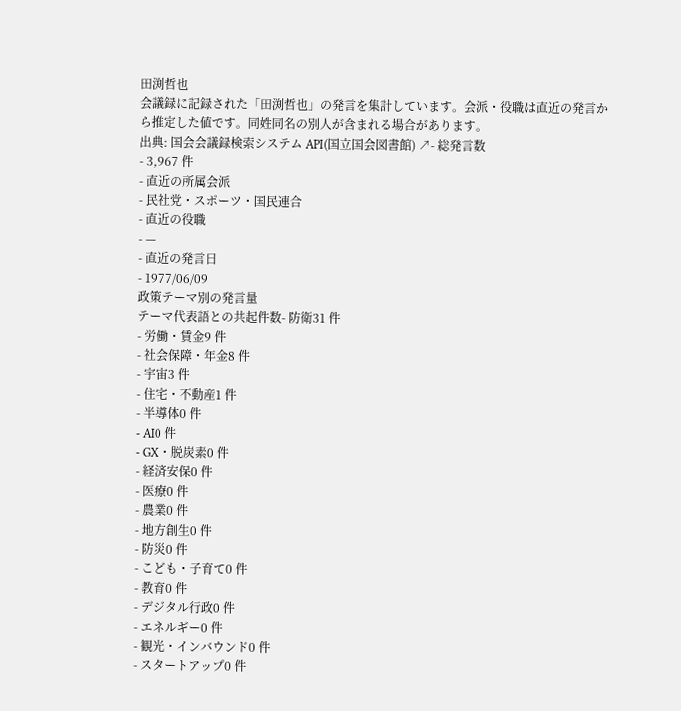田渕哲也
会議録に記録された「田渕哲也」の発言を集計しています。会派・役職は直近の発言から推定した値です。同姓同名の別人が含まれる場合があります。
出典: 国会会議録検索システム API(国立国会図書館) ↗- 総発言数
- 3,967 件
- 直近の所属会派
- 民社党・スポーツ・国民連合
- 直近の役職
- —
- 直近の発言日
- 1977/06/09
政策テーマ別の発言量
テーマ代表語との共起件数- 防衛31 件
- 労働・賃金9 件
- 社会保障・年金8 件
- 宇宙3 件
- 住宅・不動産1 件
- 半導体0 件
- AI0 件
- GX・脱炭素0 件
- 経済安保0 件
- 医療0 件
- 農業0 件
- 地方創生0 件
- 防災0 件
- こども・子育て0 件
- 教育0 件
- デジタル行政0 件
- エネルギー0 件
- 観光・インバウンド0 件
- スタートアップ0 件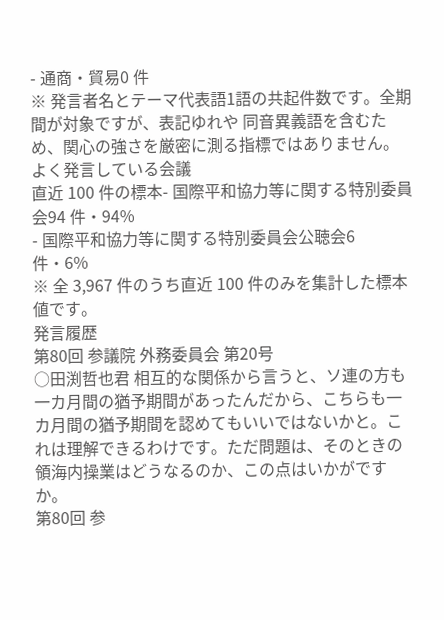- 通商・貿易0 件
※ 発言者名とテーマ代表語1語の共起件数です。全期間が対象ですが、表記ゆれや 同音異義語を含むため、関心の強さを厳密に測る指標ではありません。
よく発言している会議
直近 100 件の標本- 国際平和協力等に関する特別委員会94 件・94%
- 国際平和協力等に関する特別委員会公聴会6 件・6%
※ 全 3,967 件のうち直近 100 件のみを集計した標本値です。
発言履歴
第80回 参議院 外務委員会 第20号
○田渕哲也君 相互的な関係から言うと、ソ連の方も一カ月間の猶予期間があったんだから、こちらも一カ月間の猶予期間を認めてもいいではないかと。これは理解できるわけです。ただ問題は、そのときの領海内操業はどうなるのか、この点はいかがですか。
第80回 参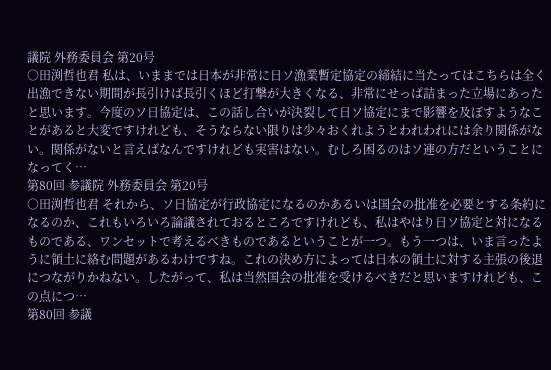議院 外務委員会 第20号
○田渕哲也君 私は、いままでは日本が非常に日ソ漁業暫定協定の締結に当たってはこちらは全く出漁できない期間が長引けば長引くほど打撃が大きくなる、非常にせっぱ詰まった立場にあったと思います。今度のソ日協定は、この話し合いが決裂して日ソ協定にまで影響を及ぼすようなことがあると大変ですけれども、そうならない限りは少々おくれようとわれわれには余り関係がない。関係がないと言えばなんですけれども実害はない。むしろ困るのはソ連の方だということになってく…
第80回 参議院 外務委員会 第20号
○田渕哲也君 それから、ソ日協定が行政協定になるのかあるいは国会の批准を必要とする条約になるのか、これもいろいろ論議されておるところですけれども、私はやはり日ソ協定と対になるものである、ワンセットで考えるべきものであるということが一つ。もう一つは、いま言ったように領土に絡む問題があるわけですね。これの決め方によっては日本の領土に対する主張の後退につながりかねない。したがって、私は当然国会の批准を受けるべきだと思いますけれども、この点につ…
第80回 参議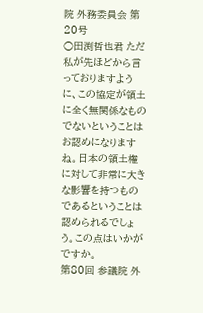院 外務委員会 第20号
○田渕哲也君 ただ私が先ほどから言っておりますように、この協定が領土に全く無関係なものでないということはお認めになりますね。日本の領土権に対して非常に大きな影響を持つものであるということは認められるでしょう。この点はいかがですか。
第80回 参議院 外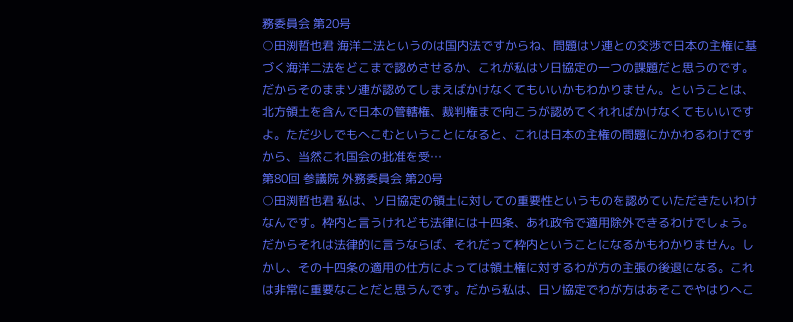務委員会 第20号
○田渕哲也君 海洋二法というのは国内法ですからね、問題はソ連との交渉で日本の主権に基づく海洋二法をどこまで認めさせるか、これが私はソ日協定の一つの課題だと思うのです。だからそのままソ連が認めてしまえばかけなくてもいいかもわかりません。ということは、北方領土を含んで日本の管轄権、裁判権まで向こうが認めてくれればかけなくてもいいですよ。ただ少しでもへこむということになると、これは日本の主権の問題にかかわるわけですから、当然これ国会の批准を受…
第80回 参議院 外務委員会 第20号
○田渕哲也君 私は、ソ日協定の領土に対しての重要性というものを認めていただきたいわけなんです。枠内と言うけれども法律には十四条、あれ政令で適用除外できるわけでしょう。だからそれは法律的に言うならば、それだって枠内ということになるかもわかりません。しかし、その十四条の適用の仕方によっては領土権に対するわが方の主張の後退になる。これは非常に重要なことだと思うんです。だから私は、日ソ協定でわが方はあそこでやはりへこ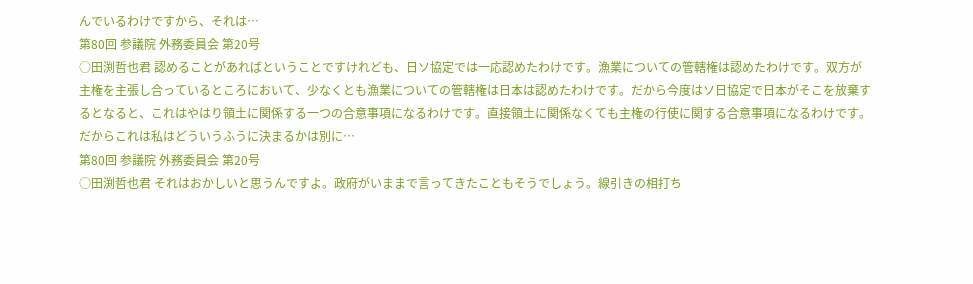んでいるわけですから、それは…
第80回 参議院 外務委員会 第20号
○田渕哲也君 認めることがあればということですけれども、日ソ協定では一応認めたわけです。漁業についての管轄権は認めたわけです。双方が主権を主張し合っているところにおいて、少なくとも漁業についての管轄権は日本は認めたわけです。だから今度はソ日協定で日本がそこを放棄するとなると、これはやはり領土に関係する一つの合意事項になるわけです。直接領土に関係なくても主権の行使に関する合意事項になるわけです。だからこれは私はどういうふうに決まるかは別に…
第80回 参議院 外務委員会 第20号
○田渕哲也君 それはおかしいと思うんですよ。政府がいままで言ってきたこともそうでしょう。線引きの相打ち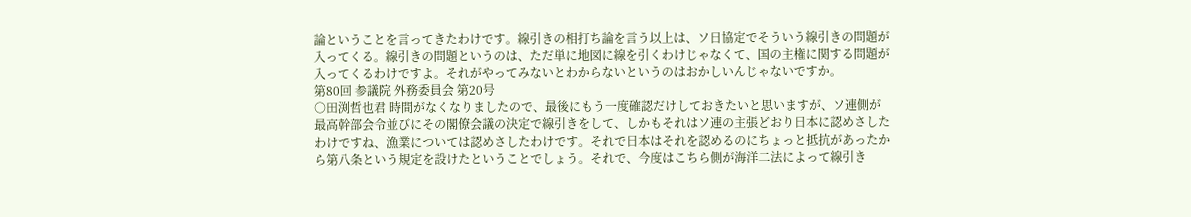論ということを言ってきたわけです。線引きの相打ち論を言う以上は、ソ日協定でそういう線引きの問題が入ってくる。線引きの問題というのは、ただ単に地図に線を引くわけじゃなくて、国の主権に関する問題が入ってくるわけですよ。それがやってみないとわからないというのはおかしいんじゃないですか。
第80回 参議院 外務委員会 第20号
○田渕哲也君 時間がなくなりましたので、最後にもう一度確認だけしておきたいと思いますが、ソ連側が最高幹部会令並びにその閣僚会議の決定で線引きをして、しかもそれはソ連の主張どおり日本に認めさしたわけですね、漁業については認めさしたわけです。それで日本はそれを認めるのにちょっと抵抗があったから第八条という規定を設けたということでしょう。それで、今度はこちら側が海洋二法によって線引き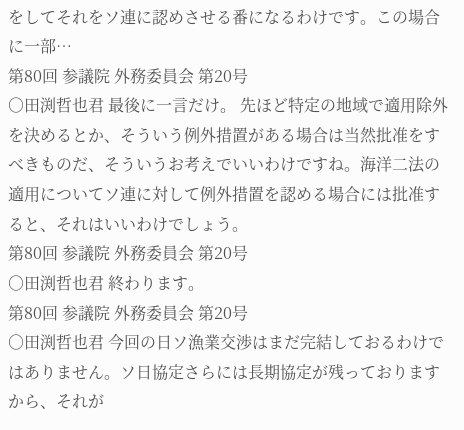をしてそれをソ連に認めさせる番になるわけです。この場合に一部…
第80回 参議院 外務委員会 第20号
○田渕哲也君 最後に一言だけ。 先ほど特定の地域で適用除外を決めるとか、そういう例外措置がある場合は当然批准をすべきものだ、そういうお考えでいいわけですね。海洋二法の適用についてソ連に対して例外措置を認める場合には批准すると、それはいいわけでしょう。
第80回 参議院 外務委員会 第20号
○田渕哲也君 終わります。
第80回 参議院 外務委員会 第20号
○田渕哲也君 今回の日ソ漁業交渉はまだ完結しておるわけではありません。ソ日協定さらには長期協定が残っておりますから、それが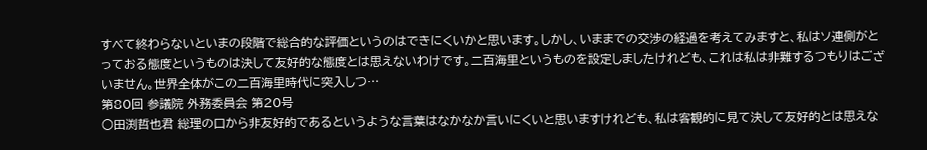すべて終わらないといまの段階で総合的な評価というのはできにくいかと思います。しかし、いままでの交渉の経過を考えてみますと、私はソ連側がとっておる態度というものは決して友好的な態度とは思えないわけです。二百海里というものを設定しましたけれども、これは私は非難するつもりはございません。世界全体がこの二百海里時代に突入しつ…
第80回 参議院 外務委員会 第20号
○田渕哲也君 総理の口から非友好的であるというような言葉はなかなか言いにくいと思いますけれども、私は客観的に見て決して友好的とは思えな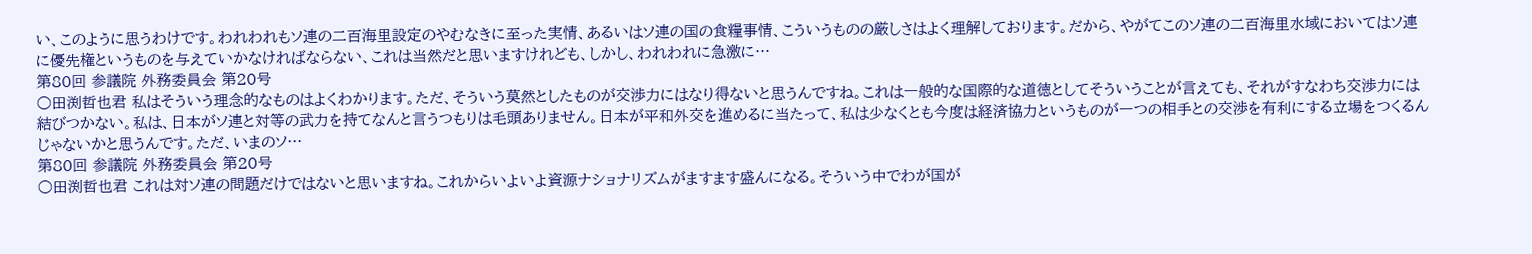い、このように思うわけです。われわれもソ連の二百海里設定のやむなきに至った実情、あるいはソ連の国の食糧事情、こういうものの厳しさはよく理解しております。だから、やがてこのソ連の二百海里水域においてはソ連に優先権というものを与えていかなければならない、これは当然だと思いますけれども、しかし、われわれに急激に…
第80回 参議院 外務委員会 第20号
○田渕哲也君 私はそういう理念的なものはよくわかります。ただ、そういう莫然としたものが交渉力にはなり得ないと思うんですね。これは一般的な国際的な道徳としてそういうことが言えても、それがすなわち交渉力には結びつかない。私は、日本がソ連と対等の武力を持てなんと言うつもりは毛頭ありません。日本が平和外交を進めるに当たって、私は少なくとも今度は経済協力というものが一つの相手との交渉を有利にする立場をつくるんじゃないかと思うんです。ただ、いまのソ…
第80回 参議院 外務委員会 第20号
○田渕哲也君 これは対ソ連の問題だけではないと思いますね。これからいよいよ資源ナショナリズムがますます盛んになる。そういう中でわが国が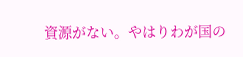資源がない。やはりわが国の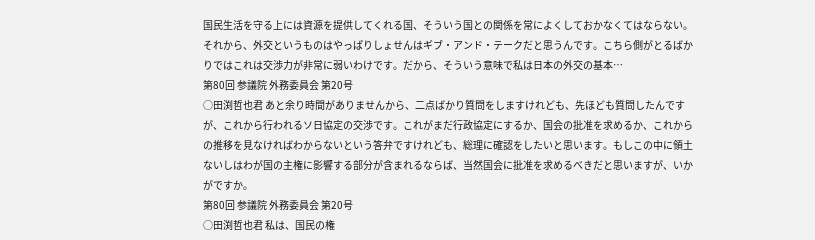国民生活を守る上には資源を提供してくれる国、そういう国との関係を常によくしておかなくてはならない。 それから、外交というものはやっぱりしょせんはギブ・アンド・テークだと思うんです。こちら側がとるばかりではこれは交渉力が非常に弱いわけです。だから、そういう意味で私は日本の外交の基本…
第80回 参議院 外務委員会 第20号
○田渕哲也君 あと余り時間がありませんから、二点ばかり質問をしますけれども、先ほども質問したんですが、これから行われるソ日協定の交渉です。これがまだ行政協定にするか、国会の批准を求めるか、これからの推移を見なければわからないという答弁ですけれども、総理に確認をしたいと思います。もしこの中に領土ないしはわが国の主権に影響する部分が含まれるならば、当然国会に批准を求めるべきだと思いますが、いかがですか。
第80回 参議院 外務委員会 第20号
○田渕哲也君 私は、国民の権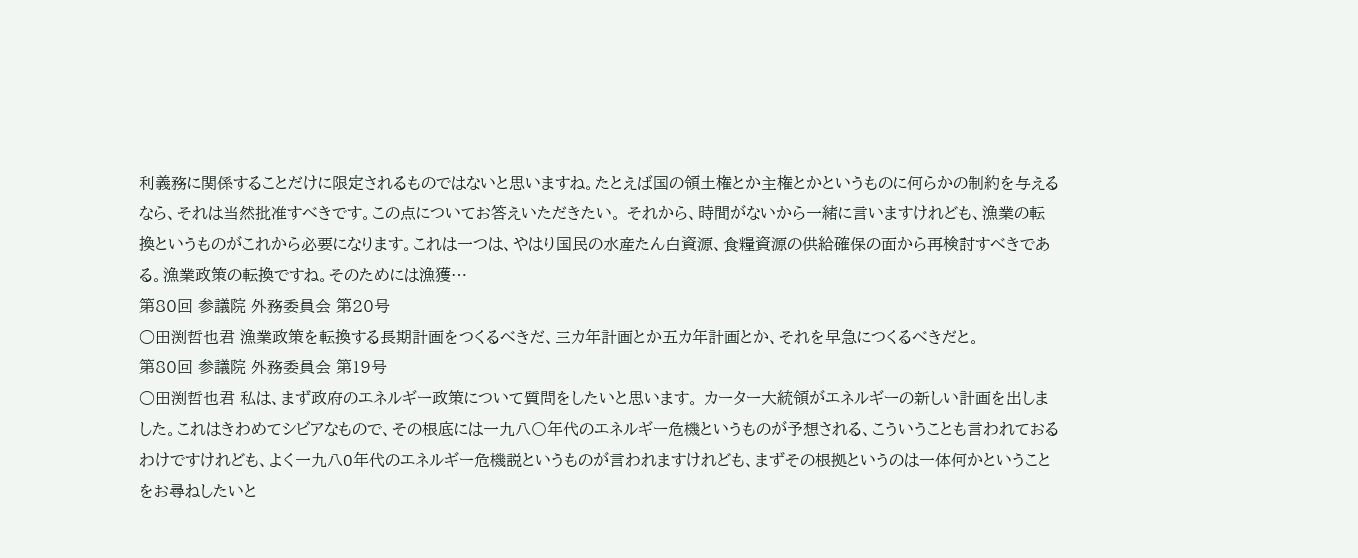利義務に関係することだけに限定されるものではないと思いますね。たとえば国の領土権とか主権とかというものに何らかの制約を与えるなら、それは当然批准すべきです。この点についてお答えいただきたい。 それから、時間がないから一緒に言いますけれども、漁業の転換というものがこれから必要になります。これは一つは、やはり国民の水産たん白資源、食糧資源の供給確保の面から再検討すべきである。漁業政策の転換ですね。そのためには漁獲…
第80回 参議院 外務委員会 第20号
○田渕哲也君 漁業政策を転換する長期計画をつくるべきだ、三カ年計画とか五カ年計画とか、それを早急につくるべきだと。
第80回 参議院 外務委員会 第19号
○田渕哲也君 私は、まず政府のエネルギー政策について質問をしたいと思います。 カーター大統領がエネルギーの新しい計画を出しました。これはきわめてシビアなもので、その根底には一九八〇年代のエネルギー危機というものが予想される、こういうことも言われておるわけですけれども、よく一九八O年代のエネルギー危機説というものが言われますけれども、まずその根拠というのは一体何かということをお尋ねしたいと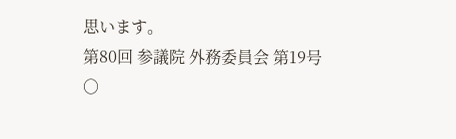思います。
第80回 参議院 外務委員会 第19号
○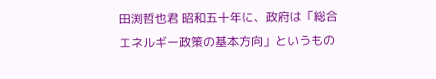田渕哲也君 昭和五十年に、政府は「総合エネルギー政策の基本方向」というもの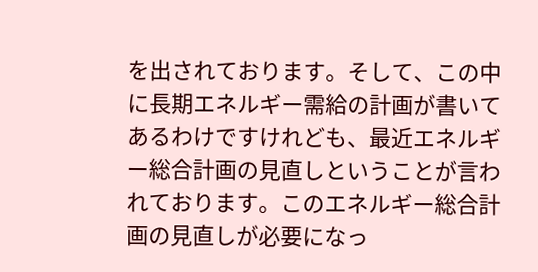を出されております。そして、この中に長期エネルギー需給の計画が書いてあるわけですけれども、最近エネルギー総合計画の見直しということが言われております。このエネルギー総合計画の見直しが必要になっ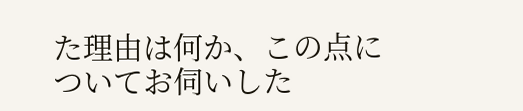た理由は何か、この点についてお伺いした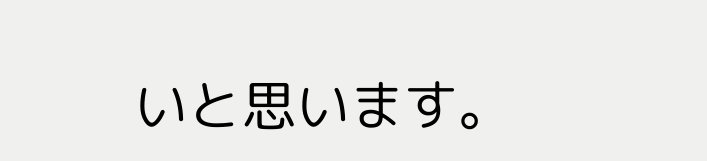いと思います。